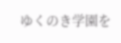ゆくのき学園を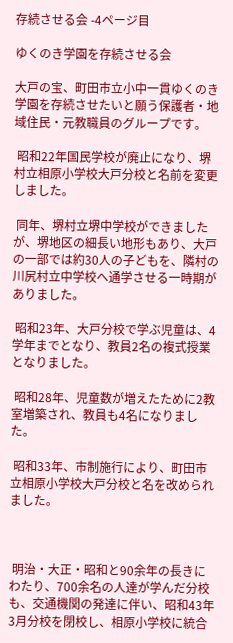存続させる会 -4ページ目

ゆくのき学園を存続させる会

大戸の宝、町田市立小中一貫ゆくのき学園を存続させたいと願う保護者・地域住民・元教職員のグループです。

 昭和22年国民学校が廃止になり、堺村立相原小学校大戸分校と名前を変更しました。

 同年、堺村立堺中学校ができましたが、堺地区の細長い地形もあり、大戸の一部では約30人の子どもを、隣村の川尻村立中学校へ通学させる一時期がありました。

 昭和23年、大戸分校で学ぶ児童は、4学年までとなり、教員2名の複式授業となりました。

 昭和28年、児童数が増えたために2教室増築され、教員も4名になりました。

 昭和33年、市制施行により、町田市立相原小学校大戸分校と名を改められました。



 明治・大正・昭和と90余年の長きにわたり、700余名の人達が学んだ分校も、交通機関の発達に伴い、昭和43年3月分校を閉校し、相原小学校に統合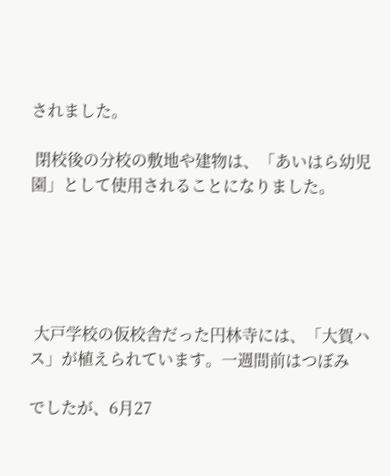されました。

 閉校後の分校の敷地や建物は、「あいはら幼児園」として使用されることになりました。





 大戸学校の仮校舎だった円林寺には、「大賀ハス」が植えられています。一週間前はつぼみ

でしたが、6月27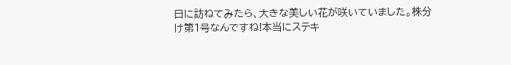日に訪ねてみたら、大きな美しい花が咲いていました。株分け第1号なんですね!本当にステキ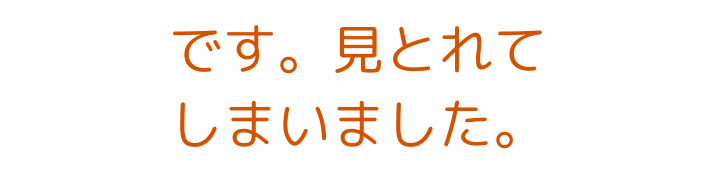です。見とれてしまいました。